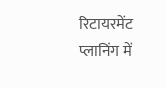रिटायरमेंट प्लानिंग में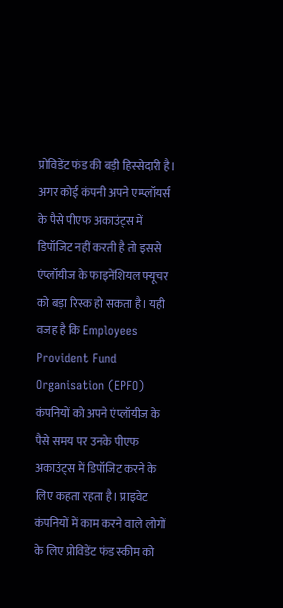प्रोविडेंट फंड की बड़ी हिस्सेदारी है। अगर कोई कंपनी अपने एम्प्लॉयर्स के पैसे पीएफ अकाउंट्स में डिपॉजिट नहीं करती है तो इससे एंप्लॉयीज के फाइनेंशियल फ्यूचर को बड़ा रिस्क हो सकता है। यही वजह है कि Employees Provident Fund Organisation (EPFO) कंपनियों को अपने एंप्लॉयीज के पैसे समय पर उनके पीएफ अकाउंट्स में डिपॉजिट करने के लिए कहता रहता है। प्राइवेट कंपनियों में काम करने वाले लोगों के लिए प्रोविडेंट फंड स्कीम को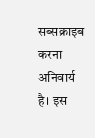सब्सक्राइब करना अनिवार्य है। इस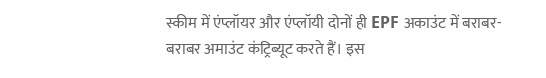स्कीम में एंप्लॉयर और एंप्लॉयी दोनों ही EPF अकाउंट में बराबर-बराबर अमाउंट कंट्रिब्यूट करते हैं। इस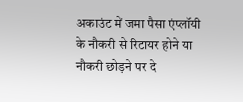अकाउंट में जमा पैसा एंप्लॉयी के नौकरी से रिटायर होने या नौकरी छोड़ने पर दे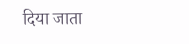दिया जाता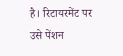है। रिटायरमेंट पर उसे पेंशन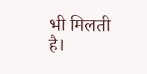भी मिलती है।